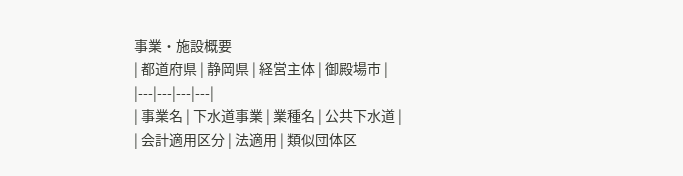事業・施設概要
| 都道府県 | 静岡県 | 経営主体 | 御殿場市 |
|---|---|---|---|
| 事業名 | 下水道事業 | 業種名 | 公共下水道 |
| 会計適用区分 | 法適用 | 類似団体区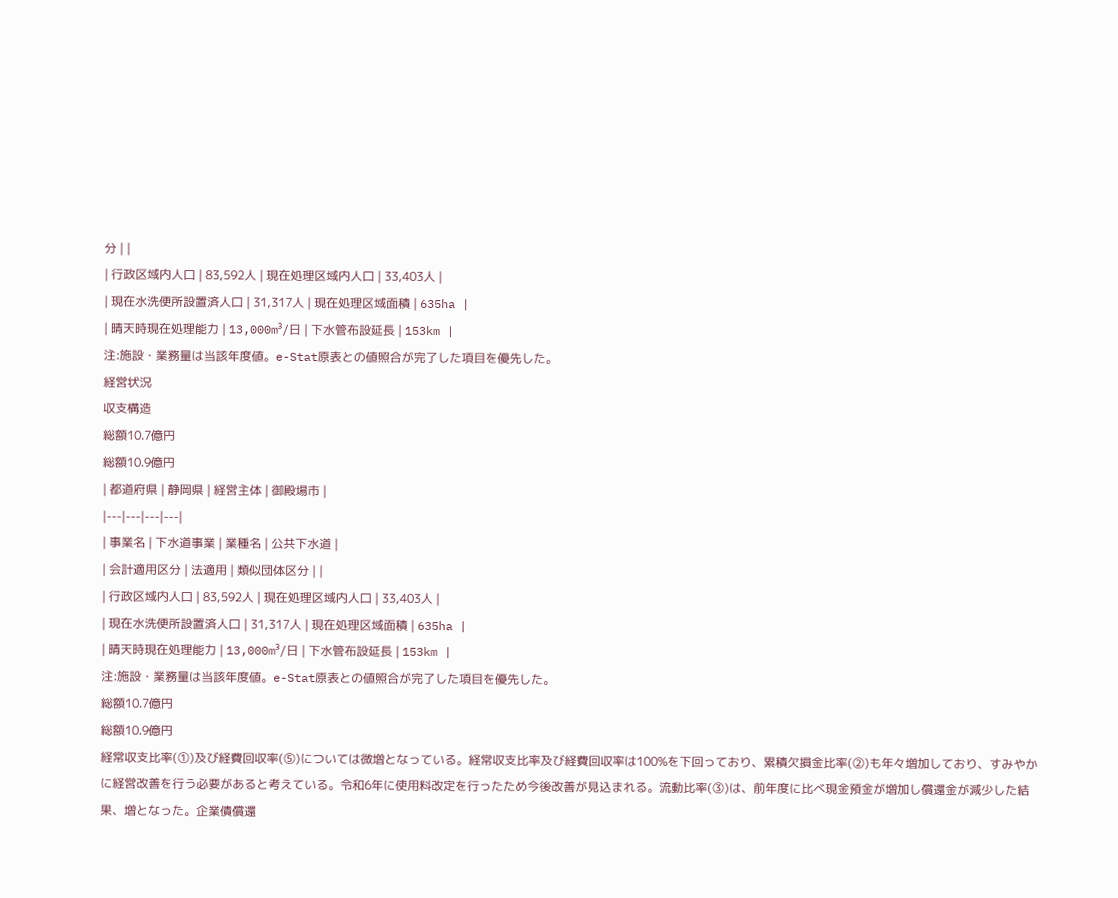分 | |
| 行政区域内人口 | 83,592人 | 現在処理区域内人口 | 33,403人 |
| 現在水洗便所設置済人口 | 31,317人 | 現在処理区域面積 | 635ha |
| 晴天時現在処理能力 | 13,000m³/日 | 下水管布設延長 | 153km |
注:施設・業務量は当該年度値。e-Stat原表との値照合が完了した項目を優先した。
経営状況
収支構造
総額10.7億円
総額10.9億円
| 都道府県 | 静岡県 | 経営主体 | 御殿場市 |
|---|---|---|---|
| 事業名 | 下水道事業 | 業種名 | 公共下水道 |
| 会計適用区分 | 法適用 | 類似団体区分 | |
| 行政区域内人口 | 83,592人 | 現在処理区域内人口 | 33,403人 |
| 現在水洗便所設置済人口 | 31,317人 | 現在処理区域面積 | 635ha |
| 晴天時現在処理能力 | 13,000m³/日 | 下水管布設延長 | 153km |
注:施設・業務量は当該年度値。e-Stat原表との値照合が完了した項目を優先した。
総額10.7億円
総額10.9億円
経常収支比率(①)及び経費回収率(⑤)については微増となっている。経常収支比率及び経費回収率は100%を下回っており、累積欠損金比率(②)も年々増加しており、すみやかに経営改善を行う必要があると考えている。令和6年に使用料改定を行ったため今後改善が見込まれる。流動比率(③)は、前年度に比べ現金預金が増加し償還金が減少した結果、増となった。企業債償還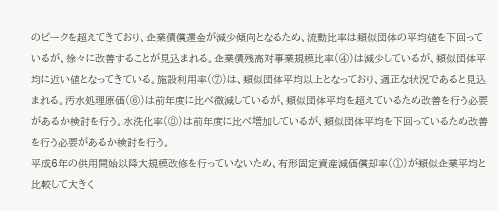のピークを超えてきており、企業債償還金が減少傾向となるため、流動比率は類似団体の平均値を下回っているが、徐々に改善することが見込まれる。企業債残高対事業規模比率(④)は減少しているが、類似団体平均に近い値となってきている。施設利用率(⑦)は、類似団体平均以上となっており、適正な状況であると見込まれる。汚水処理原価(⑥)は前年度に比べ微減しているが、類似団体平均を超えているため改善を行う必要があるか検討を行う。水洗化率(⑧)は前年度に比べ増加しているが、類似団体平均を下回っているため改善を行う必要があるか検討を行う。
平成6年の供用開始以降大規模改修を行っていないため、有形固定資産減価償却率(①)が類似企業平均と比較して大きく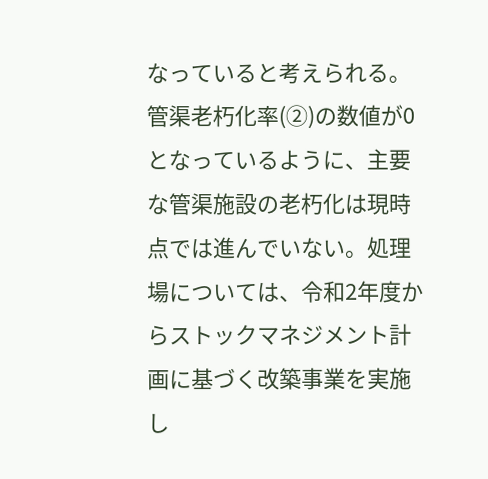なっていると考えられる。管渠老朽化率(②)の数値が0となっているように、主要な管渠施設の老朽化は現時点では進んでいない。処理場については、令和2年度からストックマネジメント計画に基づく改築事業を実施し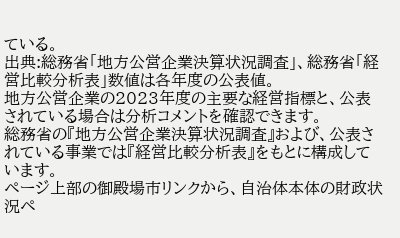ている。
出典:総務省「地方公営企業決算状況調査」、総務省「経営比較分析表」数値は各年度の公表値。
地方公営企業の2023年度の主要な経営指標と、公表されている場合は分析コメントを確認できます。
総務省の『地方公営企業決算状況調査』および、公表されている事業では『経営比較分析表』をもとに構成しています。
ページ上部の御殿場市リンクから、自治体本体の財政状況ペ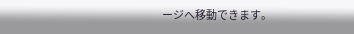ージへ移動できます。